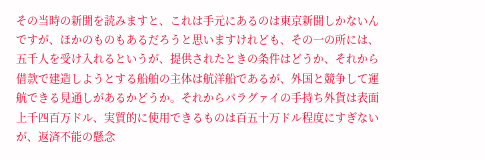その当時の新聞を読みますと、これは手元にあるのは東京新聞しかないんですが、ほかのものもあるだろうと思いますけれども、その一の所には、五千人を受け入れるというが、提供されたときの条件はどうか、それから借款で建造しようとする船舶の主体は航洋船であるが、外国と競争して運航できる見通しがあるかどうか。それからパラグァイの手持ち外貨は表面上千四百万ドル、実質的に使用できるものは百五十万ドル程度にすぎないが、返済不能の懸念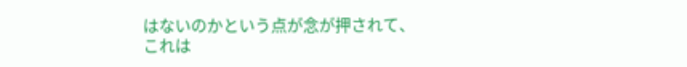はないのかという点が念が押されて、これは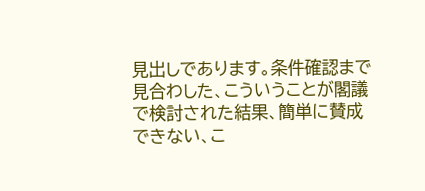見出しであります。条件確認まで見合わした、こういうことが閣議で検討された結果、簡単に賛成できない、こ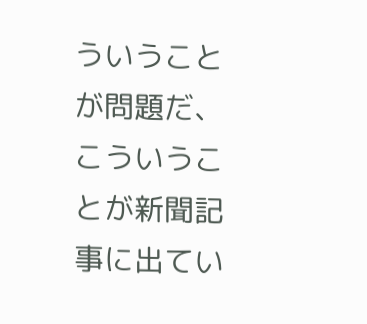ういうことが問題だ、こういうことが新聞記事に出てい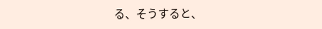る、そうすると、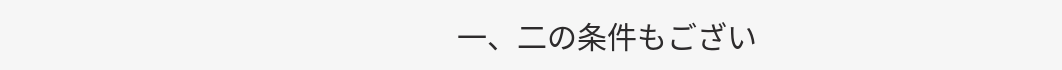一、二の条件もござい